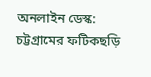অনলাইন ডেস্ক: চট্টগ্রামের ফটিকছড়ি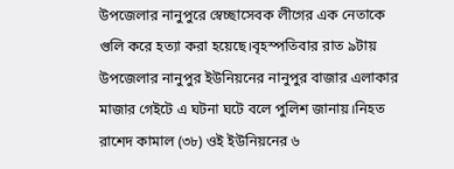উপজেলার নানুপুরে স্বেচ্ছাসেবক লীগের এক নেতাকে গুলি করে হত্যা করা হয়েছে।বৃহস্পতিবার রাত ৯টায় উপজেলার নানুপুর ইউনিয়নের নানুপুর বাজার এলাকার মাজার গেইটে এ ঘটনা ঘটে বলে পুলিশ জানায়।নিহত রাশেদ কামাল (৩৮) ওই ইউনিয়নের ৬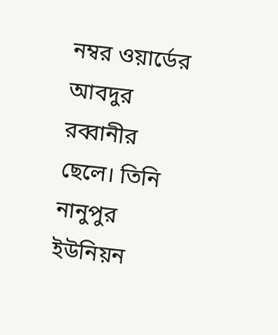নম্বর ওয়ার্ডের আবদুর রব্বানীর ছেলে। তিনি নানুপুর ইউনিয়ন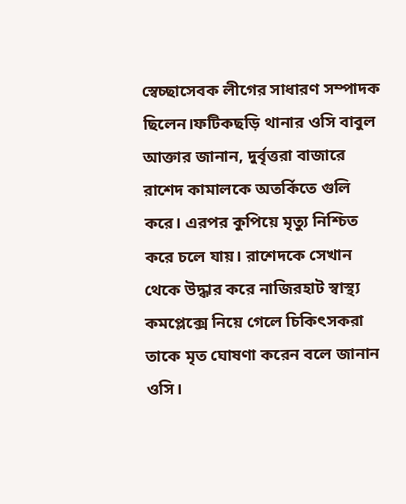স্বেচ্ছাসেবক লীগের সাধারণ সম্পাদক ছিলেন।ফটিকছড়ি থানার ওসি বাবুল আক্তার জানান, দুর্বৃত্তরা বাজারে রাশেদ কামালকে অতর্কিতে গুলি করে। এরপর কুপিয়ে মৃত্যু নিশ্চিত করে চলে যায়। রাশেদকে সেখান থেকে উদ্ধার করে নাজিরহাট স্বাস্থ্য কমপ্লেক্সে নিয়ে গেলে চিকিৎসকরা তাকে মৃত ঘোষণা করেন বলে জানান ওসি।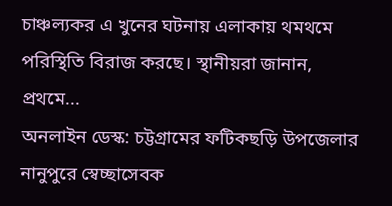চাঞ্চল্যকর এ খুনের ঘটনায় এলাকায় থমথমে পরিস্থিতি বিরাজ করছে। স্থানীয়রা জানান, প্রথমে...
অনলাইন ডেস্ক: চট্টগ্রামের ফটিকছড়ি উপজেলার নানুপুরে স্বেচ্ছাসেবক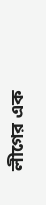লীগের এক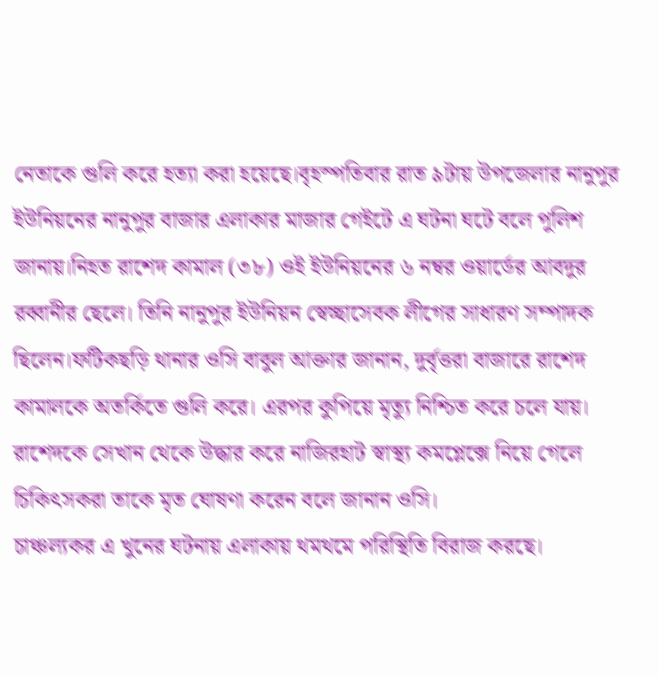নেতাকে গুলি করে হত্যা করা হয়েছে।বৃহস্পতিবার রাত ৯টায় উপজেলার নানুপুর ইউনিয়নের নানুপুর বাজার এলাকার মাজার গেইটে এ ঘটনা ঘটে বলে পুলিশ জানায়।নিহত রাশেদ কামাল (৩৮) ওই ইউনিয়নের ৬ নম্বর ওয়ার্ডের আবদুর রব্বানীর ছেলে। তিনি নানুপুর ইউনিয়ন স্বেচ্ছাসেবক লীগের সাধারণ সম্পাদক ছিলেন।ফটিকছড়ি থানার ওসি বাবুল আক্তার জানান, দুর্বৃত্তরা বাজারে রাশেদ কামালকে অতর্কিতে গুলি করে। এরপর কুপিয়ে মৃত্যু নিশ্চিত করে চলে যায়।
রাশেদকে সেখান থেকে উদ্ধার করে নাজিরহাট স্বাস্থ্য কমপ্লেক্সে নিয়ে গেলে চিকিৎসকরা তাকে মৃত ঘোষণা করেন বলে জানান ওসি।
চাঞ্চল্যকর এ খুনের ঘটনায় এলাকায় থমথমে পরিস্থিতি বিরাজ করছে।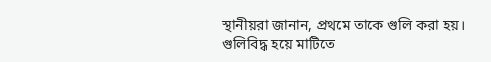স্থানীয়রা জানান, প্রথমে তাকে গুলি করা হয়। গুলিবিদ্ধ হয়ে মাটিতে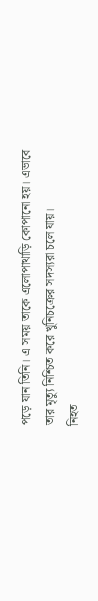পড়ে যান তিনি। এ সময় তাকে এলোপাথাড়ি কোপানো হয়। এভাবে তার মৃত্যু নিশ্চিত করে খুনিচক্রের সদস্যরা চলে যায়।
নিহত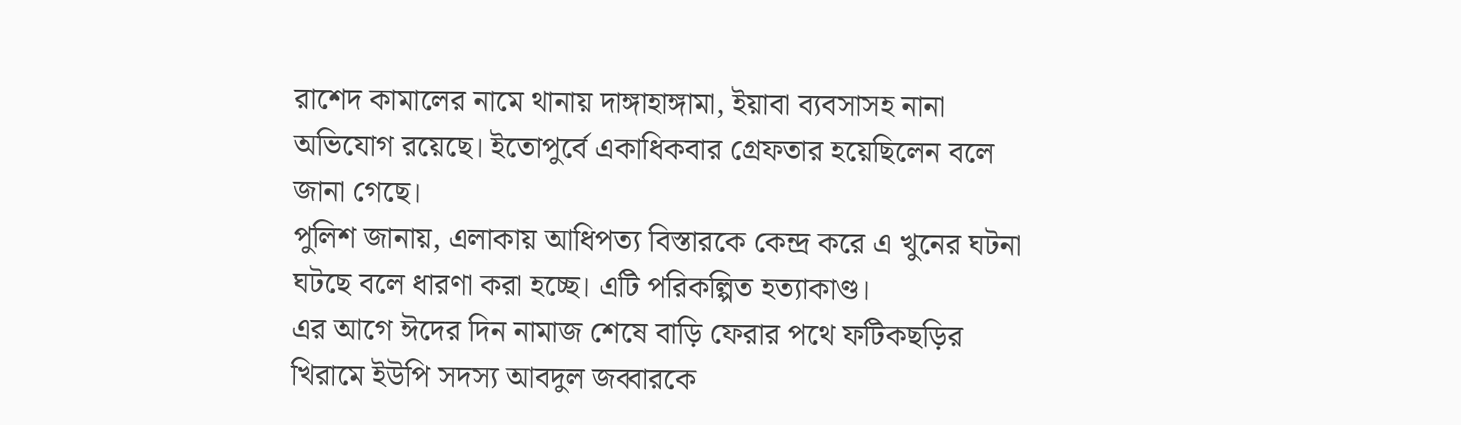রাশেদ কামালের নামে থানায় দাঙ্গাহাঙ্গামা, ইয়াবা ব্যবসাসহ নানা অভিযোগ রয়েছে। ইতোপুর্বে একাধিকবার গ্রেফতার হয়েছিলেন বলে জানা গেছে।
পুলিশ জানায়, এলাকায় আধিপত্য বিস্তারকে কেন্দ্র করে এ খুনের ঘটনা ঘটছে বলে ধারণা করা হচ্ছে। এটি পরিকল্পিত হত্যাকাণ্ড।
এর আগে ঈদের দিন নামাজ শেষে বাড়ি ফেরার পথে ফটিকছড়ির খিরামে ইউপি সদস্য আবদুল জব্বারকে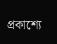প্রকাশ্যে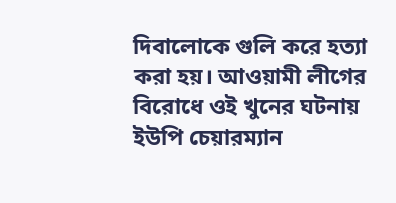দিবালোকে গুলি করে হত্যা করা হয়। আওয়ামী লীগের বিরোধে ওই খুনের ঘটনায় ইউপি চেয়ারম্যান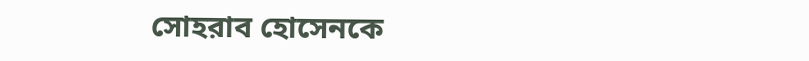সোহরাব হোসেনকে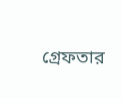গ্রেফতার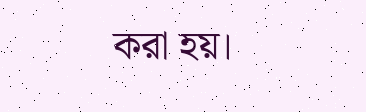করা হয়।